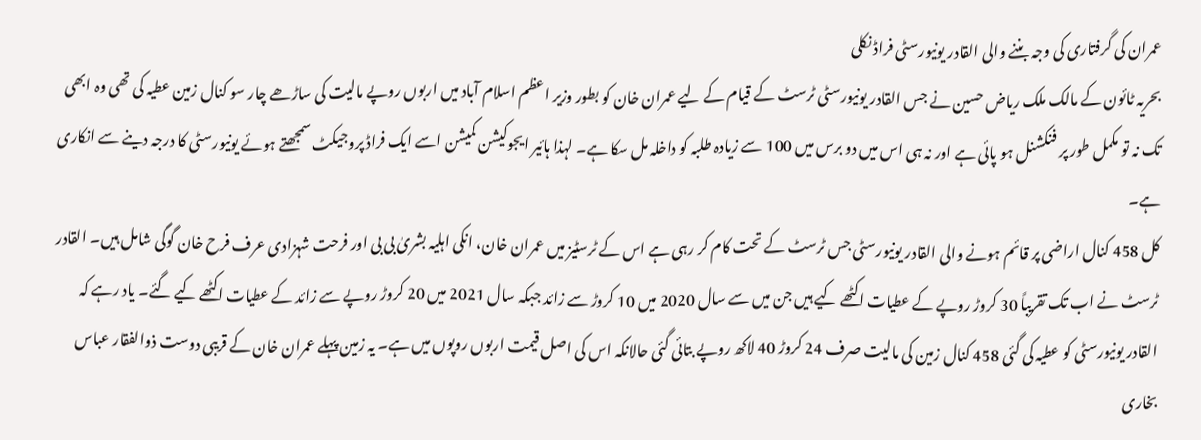عمران کی گرفتاری کی وجہ بننے والی القادر یونیورسٹی فراڈ نکلی
بحریہ ٹائون کے مالک ملک ریاض حسین نے جس القادر یونیورسٹی ٹرسٹ کے قیام کے لیے عمران خان کو بطور وزیر اعظم اسلام آباد میں اربوں روپے مالیت کی ساڑھے چار سو کنال زمین عطیہ کی تھی وہ ابھی تک نہ تو مکمل طور پر فنکشنل ہو پائی ہے اور نہ ہی اس میں دو برس میں 100 سے زیادہ طلبہ کو داخلہ مل سکا ہے۔ لہذا ہائیر ایجوکیشن کمیشن اسے ایک فراڈ پروجیکٹ سمجھتے ہوئے یونیورسٹی کا درجہ دینے سے انکاری ہے۔
کل 458 کنال اراضی پر قائم ہونے والی القادر یونیورسٹی جس ٹرسٹ کے تحت کام کر رہی ہے اس کے ٹرسٹیز میں عمران خان، انکی اہلیہ بشریٰ بی بی اور فرحت شہزادی عرف فرح خان گوگی شامل ہیں۔ القادر ٹرسٹ نے اب تک تقریباً 30 کروڑ روپے کے عطیات اکٹھے کیے ہیں جن میں سے سال 2020 میں 10 کروڑ سے زائد جبکہ سال 2021 میں 20 کروڑ روپے سے زائد کے عطیات اکٹھے کیے گئے۔ یاد رہے کہ القادر یونیورسٹی کو عطیہ کی گئی 458 کنال زمین کی مالیت صرف 24 کروڑ 40 لاکھ روپے بتائی گئی حالانکہ اس کی اصل قیمت اربوں روپوں میں ہے۔ یہ زمین پہلے عمران خان کے قریبی دوست ذوالفقار عباس بخاری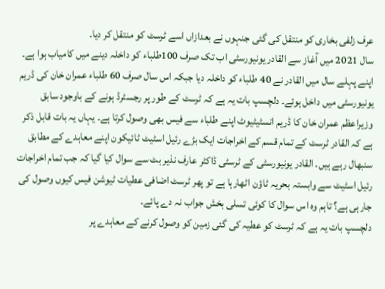عرف زلفی بخاری کو منتقل کی گئی جنہوں نے بعدازاں اسے ٹرسٹ کو منتقل کر دیا۔
سال 2021 میں آغاز سے القادر یونیورسٹی اب تک صرف 100طلباء کو داخلہ دینے میں کامیاب ہوا ہے۔ اپنے پہلے سال میں القادر نے 40 طلباء کو داخلہ دیا جبکہ اس سال صرف 60 طلباء عمران خان کی ڈریم یونیورسٹی میں داخل ہوئے۔ دلچسپ بات یہ ہے کہ ٹرسٹ کے طور پر رجسٹرڈ ہونے کے باوجود سابق وزیراعظم عمران خان کا ڈریم انسٹیٹیوٹ اپنے طلباء سے فیس بھی وصول کرتا ہے۔ یہاں یہ بات قابل ذکر ہے کہ القادر ٹرسٹ کے تمام قسم کے اخراجات ایک بڑے رئیل اسٹیٹ ٹائیکون اپنے معاہدے کے مطابق سنبھال رہے ہیں۔ القادر یونیورسٹی کے ٹرسٹی ڈاکٹر عارف نذیر بٹ سے سوال کیا گیا کہ جب تمام اخراجات رئیل اسٹیٹ سے وابستہ بحریہ ٹاؤن اٹھارہا ہے تو پھر ٹرسٹ اضافی عطیات ٹیوشن فیس کیوں وصول کی جارہی ہے؟ تاہم وہ اس سوال کا کوئی تسلی بخش جواب نہ دے پائے۔
دلچسپ بات یہ ہے کہ ٹرسٹ کو عطیہ کی گئی زمین کو وصول کرنے کے معاہدے پر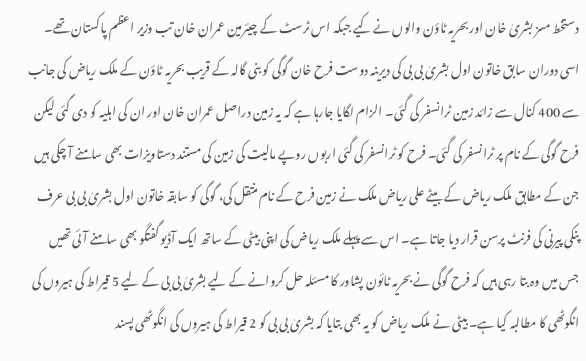دستخط مسز بشریٰ خان اور بحریہ ٹاؤن والوں نے کیے جبکہ اس ٹرسٹ کے چیئرمین عمران خان تب وزیر اعظم پاکستان تھے۔ اسی دوران سابق خاتون اول بشریٰ بی بی کی دیرینہ دوست فرح خان گوگی کو بنی گالہ کے قریب بحریہ ٹاؤن کے ملک ریاض کی جانب سے 400 کنال سے زائد زمین ٹرانسفر کی گئی۔ الزام لگایا جارہا ہے کہ یہ زمین دراصل عمران خان اور ان کی اہلیہ کو دی گئی لیکن فرح گوگی کے نام پر ٹرانسفر کی گئی۔ فرح کو ٹرانسفر کی گئی اربوں روپے مالیت کی زمین کی مستند دستاویزات بھی سامنے آ چکی ہیں جن کے مطابق ملک ریاض کے بیٹے علی ریاض ملک نے زمین فرح کے نام منتقل کی، گوگی کو سابقہ خاتون اول بشریٰ بی بی عرف پنکی پیرنی کی فرنٹ پرسن قرار دیا جاتا ہے۔ اس سے پہلے ملک ریاض کی اپنی بیٹی کے ساتھ ایک آڈیو گفتگو بھی سامنے آئی تھیں جس میں وہ بتا رہی ہیں کہ فرح گوگی نے بحریہ ٹائون پشاور کا مسئلہ حل کروانے کے لیے بشریٰ بی بی کے لیے 5 قیراط کی ہیروں کی انگوٹھی کا مطالبہ کیا ہے۔ بیٹی نے ملک ریاض کو یہ بھی بتایا کہ بشریٰ بی بی کو 2 قیراط کی ہیروں کی انگوٹھی پسند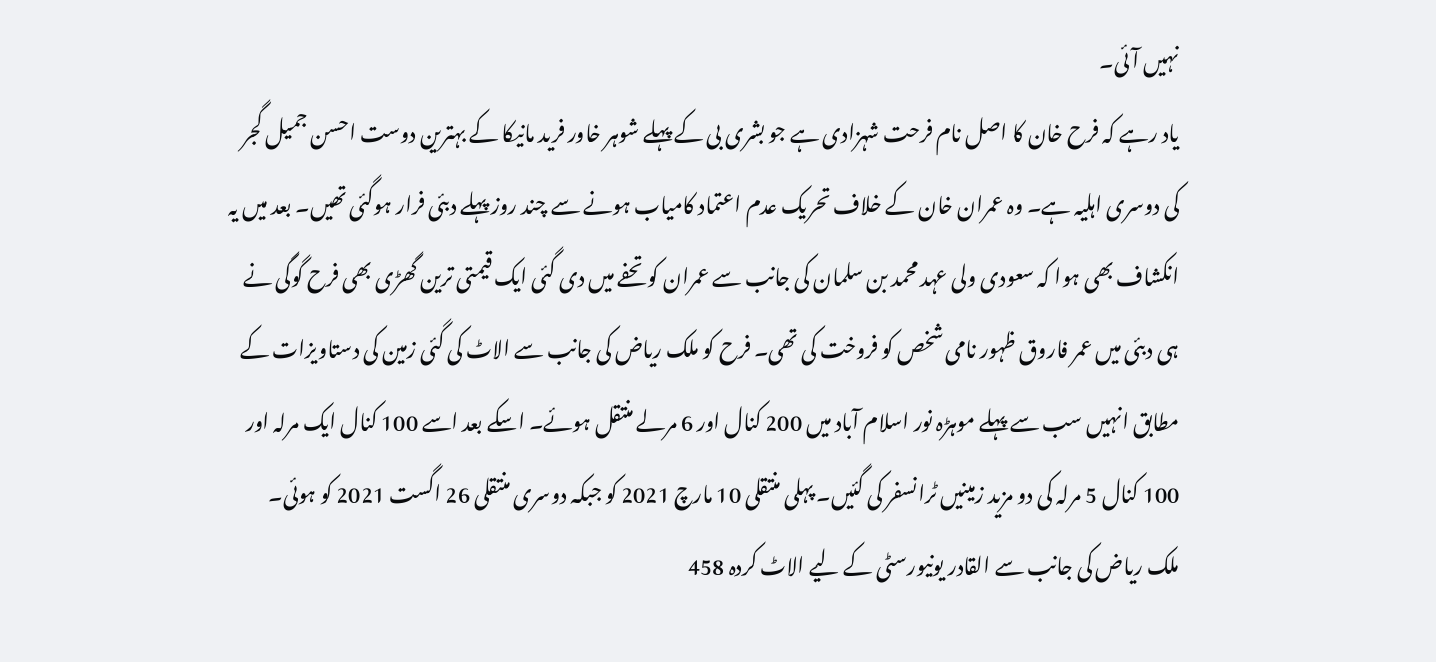نہیں آئی۔
یاد رہے کہ فرح خان کا اصل نام فرحت شہزادی ہے جو بشری بی کے پہلے شوہر خاور فرید مانیکا کے بہترین دوست احسن جمیل گجر کی دوسری اہلیہ ہے۔ وہ عمران خان کے خلاف تحریک عدم اعتماد کامیاب ہونے سے چند روز پہلے دبئی فرار ہوگئی تھیں۔ بعد میں یہ انکشاف بھی ہوا کہ سعودی ولی عہد محمد بن سلمان کی جانب سے عمران کو تحفے میں دی گئی ایک قیمتی ترین گھڑی بھی فرح گوگی نے ہی دبئی میں عمر فاروق ظہور نامی شخص کو فروخت کی تھی۔ فرح کو ملک ریاض کی جانب سے الاٹ کی گئی زمین کی دستاویزات کے مطابق انہیں سب سے پہلے موہڑہ نور اسلام آباد میں 200 کنال اور 6 مرلے منتقل ہوئے۔ اسکے بعد اسے 100 کنال ایک مرلہ اور 100 کنال 5 مرلہ کی دو مزید زمینیں ٹرانسفر کی گئیں۔ پہلی منتقلی 10 مارچ 2021 کو جبکہ دوسری منتقلی 26 اگست 2021 کو ہوئی۔
ملک ریاض کی جانب سے القادر یونیورسٹی کے لیے الاٹ کردہ 458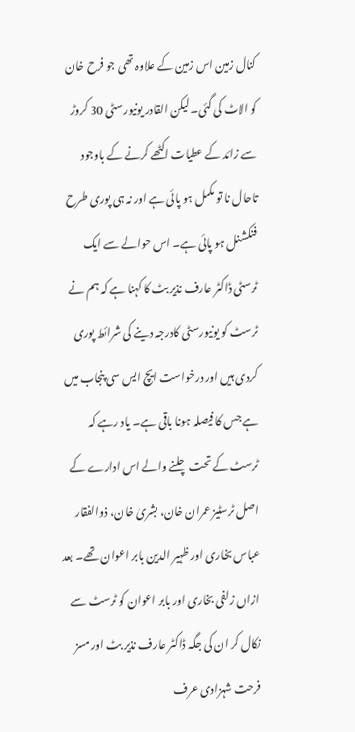کنال زمین اس زمین کے علاوہ تھی جو فرح خان کو الاٹ کی گئی۔ لیکن القادر یونیورسٹی 30 کروڑ سے زائد کے عطیات اکٹھے کرنے کے باوجود تاحال نا تو مکمل ہو پائی ہے اور نہ ہی پوری طرح فنکشنل ہو پائی ہے۔ اس حوالے سے ایک ٹرسٹی ڈاکٹر عارف نذیر بٹ کا کہنا ہے کہ ہم نے ٹرسٹ کو یونیورسٹی کادرجہ دینے کی شرائط پوری کردی ہیں اور درخواست ایچ ایس سی پنجاب میں ہے جس کا فیصلہ ہونا باقی ہے۔ یاد رہے کہ ٹرسٹ کے تحت چلنے والے اس ادارے کے اصل ٹرسٹیز عمران خان، بشریٰ خان، ذوالفقار عباس بخاری اور ظہیر الدین بابر اعوان تھے۔ بعد ازاں زلفی بخاری اور بابر اعوان کو ٹرسٹ سے نکال کر ان کی جگہ ڈاکٹر عارف نذیر بٹ اور مسز فرحت شہزادی عرف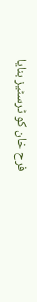فرح خان کو ٹرسٹیز بنایا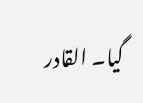گیا۔ القادر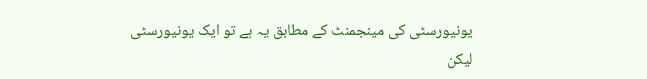یونیورسٹی کی مینجمنٹ کے مطابق یہ ہے تو ایک یونیورسٹی لیکن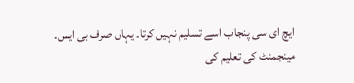ایچ ای سی پنجاب اسے تسلیم نہیں کرتا۔ یہاں صرف بی ایس۔ مینجمنٹ کی تعلیم کی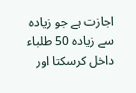اجازت ہے جو زیادہ سے زیادہ 50 طلباء داخل کرسکتا اور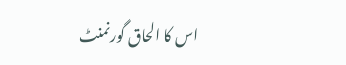اس کا الحاق گورنمنٹ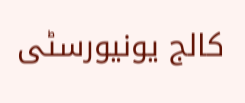کالج یونیورسٹی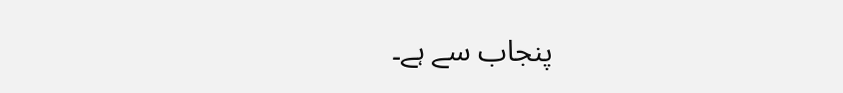پنجاب سے ہے۔